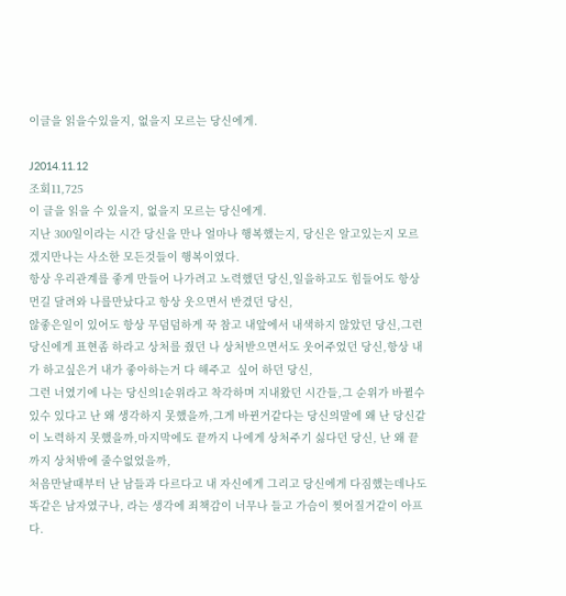이글을 읽을수있을지, 없을지 모르는 당신에게.

J2014.11.12
조회11,725
이 글을 읽을 수 있을지, 없을지 모르는 당신에게.
지난 300일이라는 시간 당신을 만나 얼마나 행복했는지, 당신은 알고있는지 모르겠지만나는 사소한 모든것들이 행복이였다.
항상 우리관계를 좋게 만들어 나가려고 노력했던 당신,일을하고도 힘들어도 항상 먼길 달려와 나를만났다고 항상 웃으면서 반겼던 당신,
않좋은일이 있어도 항상 무덤덤하게 꾹 참고 내앞에서 내색하지 않았던 당신,그런 당신에게 표현좀 하라고 상처를 줬던 나 상처받으면서도 웃어주었던 당신,항상 내가 하고싶은거 내가 좋아하는거 다 해주고  싶어 하던 당신,
그런 너였기에 나는 당신의1순위라고 착각하며 지내왔던 시간들,그 순위가 바뀔수있수 있다고 난 왜 생각하지 못했을까,그게 바뀐거같다는 당신의말에 왜 난 당신같이 노력하지 못했을까,마지막에도 끝까지 나에게 상처주기 싫다던 당신, 난 왜 끝까지 상처밖에 줄수없었을까,
처음만날때부터 난 남들과 다르다고 내 자신에게 그리고 당신에게 다짐했는데나도 똑같은 남자였구나, 라는 생각에 죄책감이 너무나 들고 가슴이 찢어질거같이 아프다.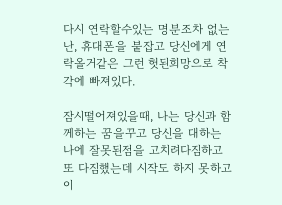다시 연락할수있는 명분조차 없는 난, 휴대폰을 붙잡고 당신에게 연락올거같은 그런 헛된희망으로 착각에 빠져있다.

잠시떨어져있을때, 나는 당신과 함께하는 꿈을꾸고 당신을 대하는 나에 잘못된점을 고치려다짐하고 또 다짐했는데 시작도 하지 못하고 이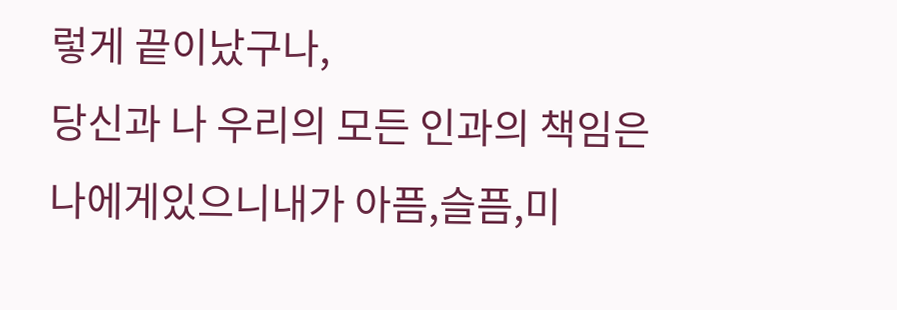렇게 끝이났구나,
당신과 나 우리의 모든 인과의 책임은 나에게있으니내가 아픔,슬픔,미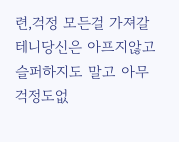련,걱정 모든걸 가져갈테니당신은 아프지않고 슬퍼하지도 말고 아무 걱정도없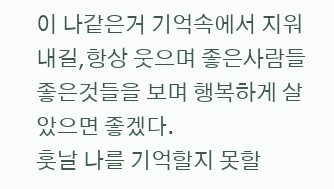이 나같은거 기억속에서 지워내길,항상 웃으며 좋은사람들 좋은것들을 보며 행복하게 살았으면 좋겠다.
훗날 나를 기억할지 못할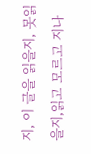지, 이 글을 읽을지, 못읽을지,읽고 모르고 지나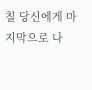칠 당신에게 마지막으로 나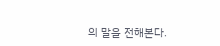의 말을 전해본다.